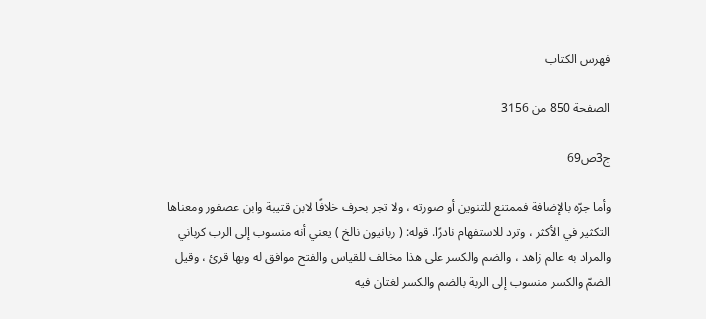فهرس الكتاب

الصفحة 850 من 3156

ج3ص69

وأما جرّه بالإضافة فممتنع للتنوين أو صورته ، ولا تجر بحرف خلافًا لابن قتيبة وابن عصفور ومعناها التكثير في الأكثر ، وترد للاستفهام نادرًا. قوله: ( ربانيون نالخ ) يعني أنه منسوب إلى الرب كرباني والمراد به عالم زاهد ، والضم والكسر على هذا مخالف للقياس والفتح موافق له وبها قرئ ، وقيل الضمّ والكسر منسوب إلى الربة بالضم والكسر لغتان فيه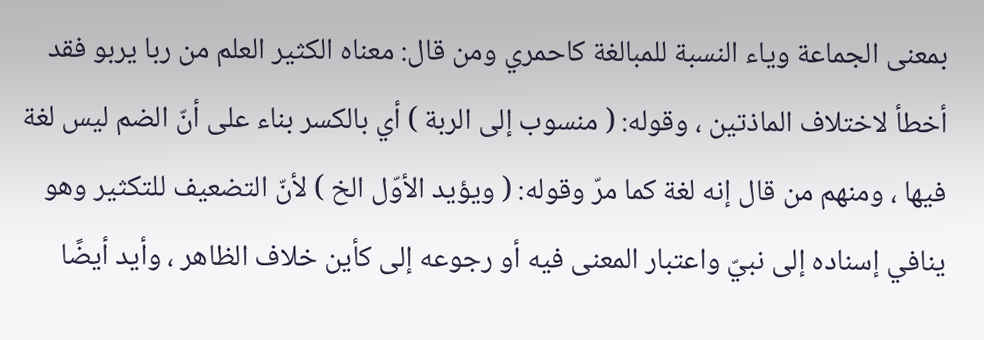بمعنى الجماعة وياء النسبة للمبالغة كاحمري ومن قال: معناه الكثير العلم من ربا يربو فقد أخطأ لاختلاف الماذتين ، وقوله: ( منسوب إلى الربة ) أي بالكسر بناء على أنّ الضم ليس لغة فيها ، ومنهم من قال إنه لغة كما مرّ وقوله: ( ويؤيد الأوّل الخ ) لأنّ التضعيف للتكثير وهو ينافي إسناده إلى نبيّ واعتبار المعنى فيه أو رجوعه إلى كأين خلاف الظاهر ، وأيد أيضًا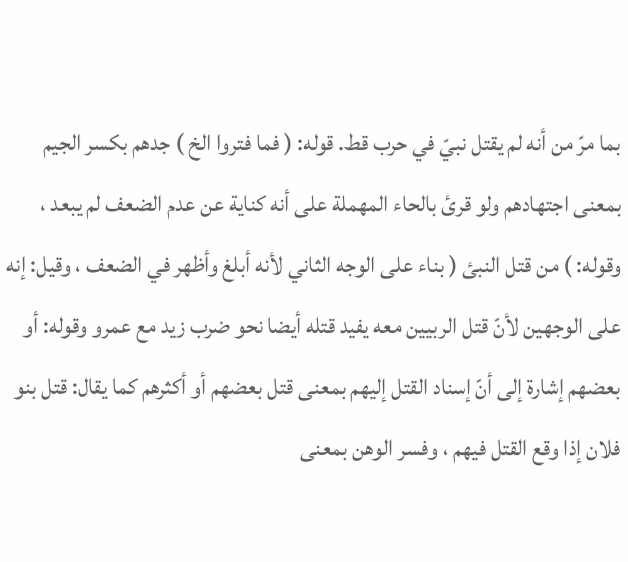بما مرّ من أنه لم يقتل نبيّ في حرب قط. قوله: ( فما فتروا الخ ) جدهم بكسر الجيم بمعنى اجتهادهم ولو قرئ بالحاء المهملة على أنه كناية عن عدم الضعف لم يبعد ، وقوله: ) من قتل النبئ ( بناء على الوجه الثاني لأنه أبلغ وأظهر في الضعف ، وقيل: إنه على الوجهين لأنّ قتل الربيين معه يفيد قتله أيضا نحو ضرب زيد مع عمرو وقوله: أو بعضهم إشارة إلى أنّ إسناد القتل إليهم بمعنى قتل بعضهم أو أكثرهم كما يقال: قتل بنو فلان إذا وقع القتل فيهم ، وفسر الوهن بمعنى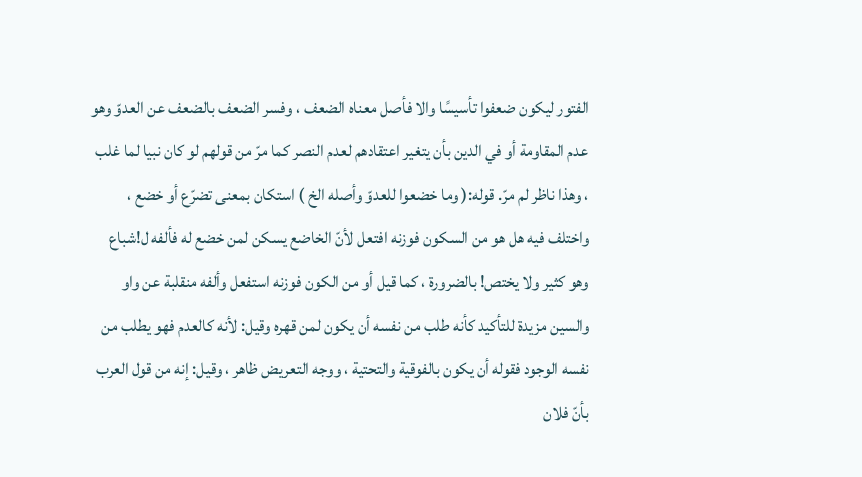الفتور ليكون ضعفوا تأسيسًا والا فأصل معناه الضعف ، وفسر الضعف بالضعف عن العدوّ وهو عدم المقاومة أو في الدين بأن يتغير اعتقادهم لعدم النصر كما مرّ من قولهم لو كان نبيا لما غلب ، وهذا ناظر لم مرّ. قوله:( وما خضعوا للعدوّ وأصله الخ ) استكان بمعنى تضرّع أو خضع ، واختلف فيه هل هو من السكون فوزنه افتعل لأنّ الخاضع يسكن لمن خضع له فألفه ل!شباع وهو كثير ولا يختص! بالضرورة ، كما قيل أو من الكون فوزنه استفعل وألفه منقلبة عن واو والسين مزيدة للتأكيد كأنه طلب من نفسه أن يكون لمن قهره وقيل: لأنه كالعدم فهو يطلب من نفسه الوجود فقوله أن يكون بالفوقية والتحتية ، ووجه التعريض ظاهر ، وقيل: إنه من قول العرب بأنّ فلان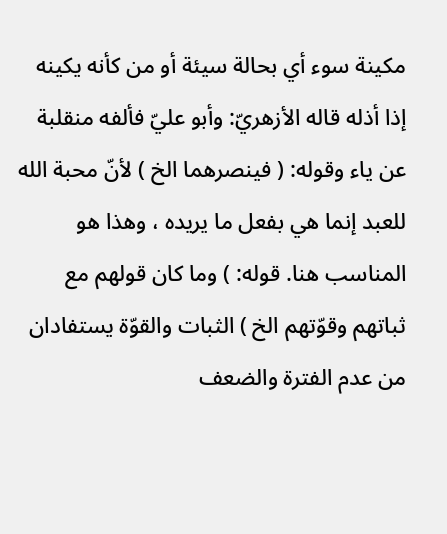مكينة سوء أي بحالة سيئة أو من كأنه يكينه إذا أذله قاله الأزهريّ: وأبو عليّ فألفه منقلبة عن ياء وقوله: ( فينصرهما الخ ) لأنّ محبة الله للعبد إنما هي بفعل ما يريده ، وهذا هو المناسب هنا. قوله: ) وما كان قولهم مع ثباتهم وقوّتهم الخ ) الثبات والقوّة يستفادان من عدم الفترة والضعف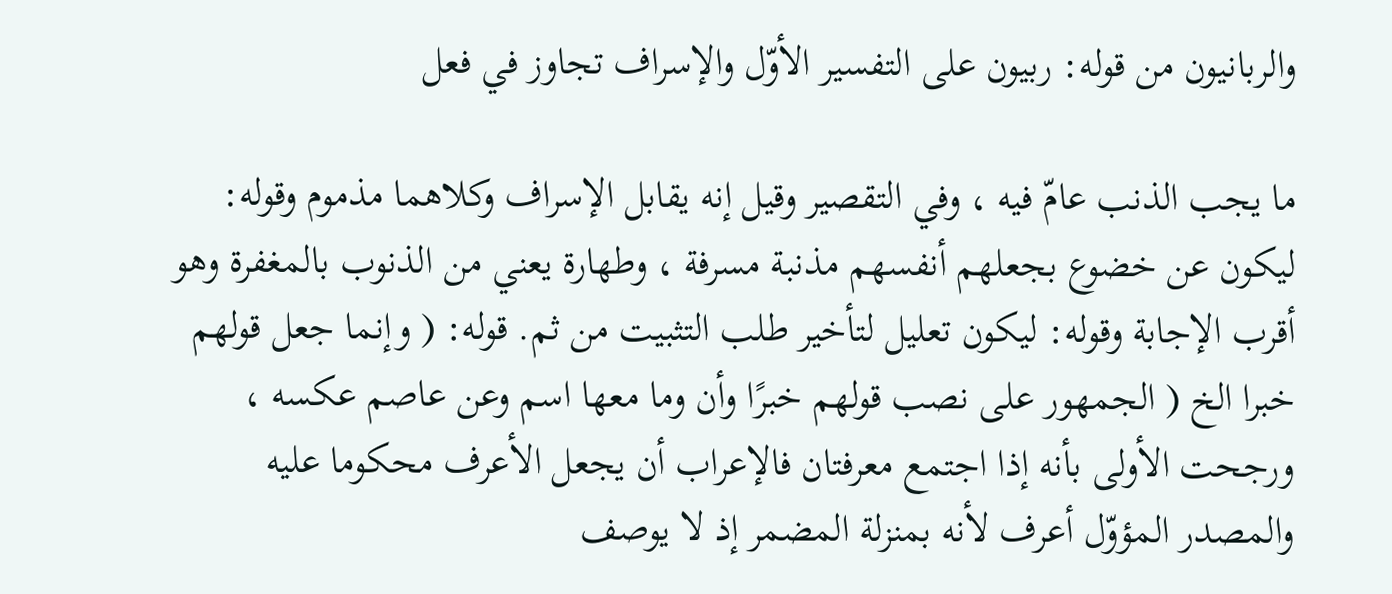والربانيون من قوله: ربيون على التفسير الأوّل والإسراف تجاوز في فعل

ما يجب الذنب عامّ فيه ، وفي التقصير وقيل إنه يقابل الإسراف وكلاهما مذموم وقوله: ليكون عن خضوع بجعلهم أنفسهم مذنبة مسرفة ، وطهارة يعني من الذنوب بالمغفرة وهو أقرب الإجابة وقوله: ليكون تعليل لتأخير طلب التثبيت من ثم. قوله: ( وإنما جعل قولهم خبرا الخ ( الجمهور على نصب قولهم خبرًا وأن وما معها اسم وعن عاصم عكسه ، ورجحت الأولى بأنه إذا اجتمع معرفتان فالإعراب أن يجعل الأعرف محكوما عليه والمصدر المؤوّل أعرف لأنه بمنزلة المضمر إذ لا يوصف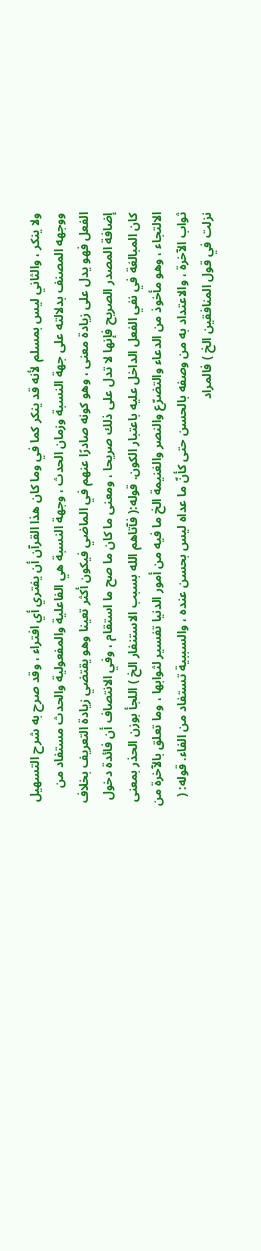ولا ينكر ، والثاني ليس بمسلم لأنه قد ينكر كما في وما كان هذا القرآن أن يفتري أي افتراء ، وقد صرح به شرح التسهيل ووجهه المصنف بدلالته على جهة النسبة وزمان الحدث ، وجهة النسبة هي الفاعلية والمفعولية والحدث مستفاد من الفعل فهو يدل على زيادة معنى ، وهو كونه صادرًا عنهم في الماضي فيكون أكثر تعينا وهو يقتضي زيادة التعريف بخلاف إضافة المصدر الصريح فإنها لا تدل على ذلك صريحا ، ومعنى ما كان ما صح ما استقام ، وفي الانتصاف أن فائدة دخول كان المبالغة في نفي الفعل الداخل عليه باعتبار الكون. قوله:( فآتاهم الله بسبب الاستنفار الخ ) اللجأ بوزن الحذر بمعنى الالتجاء ، وهو مأخوذ من الدعاء والتضرّع والنصر والغنيمة الخ ما فيه من أمور الدنيا تفسير لثوابها ، وما تعلق بالآخرة من ثواب الآخرة ، والاعتداد به من وصفه بالحسن حتى كأنّ ما عداه ليس بحسن عنده ، والسببية تستفاد من الفاء. قوله: ( نزلت في قول المنافقين الخ ) فالمراد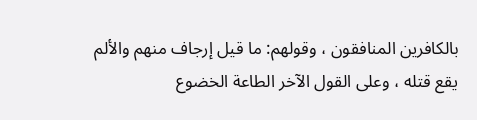بالكافرين المنافقون ، وقولهم: ما قيل إرجاف منهم والألم يقع قتله ، وعلى القول الآخر الطاعة الخضوع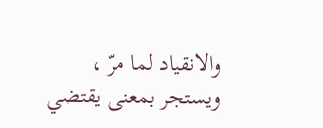والانقياد لما مرّ ، ويستجر بمعنى يقتضي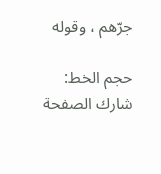جرّهم ، وقوله

حجم الخط:
شارك الصفحة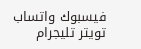فيسبوك واتساب تويتر تليجرام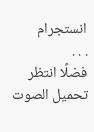انستجرام
. . .
فضلًا انتظر تحميل الصوت